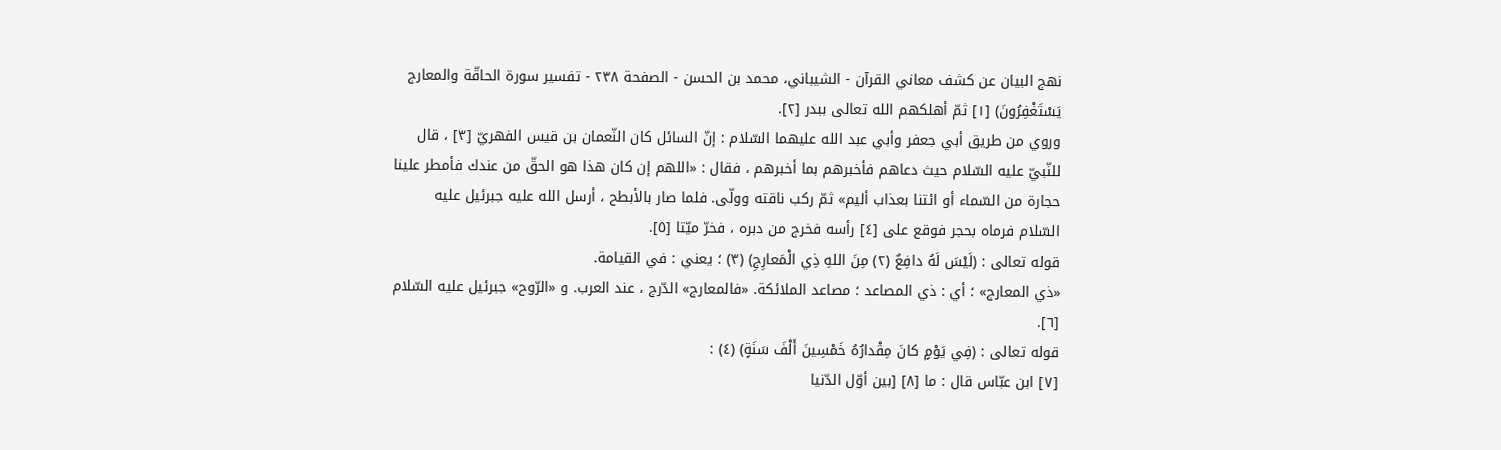نهج البيان عن كشف معاني القرآن - الشيباني، محمد بن الحسن - الصفحة ٢٣٨ - تفسير سورة الحاقّة والمعارج
يَسْتَغْفِرُونَ) [١] ثمّ أهلكهم الله تعالى ببدر [٢].
وروي من طريق أبي جعفر وأبي عبد الله عليهما السّلام : إنّ السائل كان النّعمان بن قيس الفهريّ [٣] ، قال للنّبيّ عليه السّلام حيث دعاهم فأخبرهم بما أخبرهم ، فقال : «اللهم إن كان هذا هو الحقّ من عندك فأمطر علينا حجارة من السّماء أو ائتنا بعذاب أليم» ثمّ ركب ناقته وولّى. فلما صار بالأبطح ، أرسل الله عليه جبرئيل عليه السّلام فرماه بحجر فوقع على [٤] رأسه فخرج من دبره ، فخرّ ميّتا [٥].
قوله تعالى : (لَيْسَ لَهُ دافِعٌ (٢) مِنَ اللهِ ذِي الْمَعارِجِ) (٣) ؛ يعني : في القيامة.
«ذي المعارج» ؛ أي : ذي المصاعد ؛ مصاعد الملائكة. «فالمعارج» الدّرج ، عند العرب. و «الرّوح» جبرئيل عليه السّلام [٦].
قوله تعالى : (فِي يَوْمٍ كانَ مِقْدارُهُ خَمْسِينَ أَلْفَ سَنَةٍ) (٤) :
[٧] ابن عبّاس قال : ما [٨] [بين أوّل الدّنيا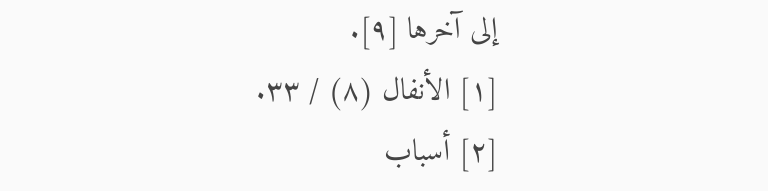إلى آخرها [٩].
[١] الأنفال (٨) / ٣٣.
[٢] أسباب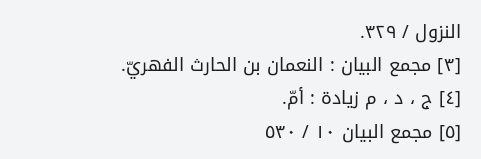النزول / ٣٢٩.
[٣] مجمع البيان : النعمان بن الحارث الفهريّ.
[٤] ج ، د ، م زيادة : أمّ.
[٥] مجمع البيان ١٠ / ٥٣٠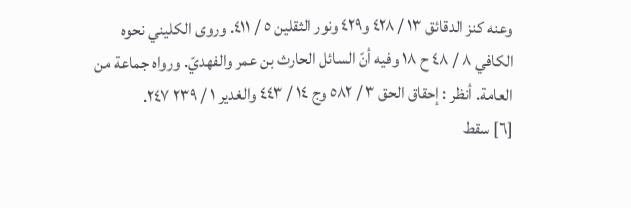وعنه كنز الدقائق ١٣ / ٤٢٨ و٤٢٩ ونور الثقلين ٥ / ٤١١. وروى الكليني نحوه الكافي ٨ / ٤٨ ح ١٨ وفيه أنّ السائل الحارث بن عمر والفهديّ. ورواه جماعة من العامة. أنظر : إحقاق الحق ٣ / ٥٨٢ وج ١٤ / ٤٤٣ والغدير ١ / ٢٣٩ ٢٤٧.
[٦] سقط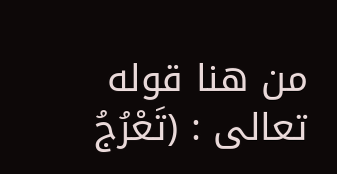من هنا قوله تعالى : (تَعْرُجُ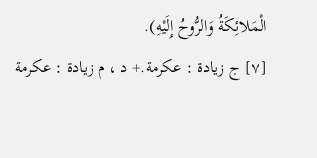الْمَلائِكَةُ وَالرُّوحُ إِلَيْهِ).
[٧] ج زيادة : عكرمة.+ د ، م زيادة : عكرمة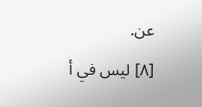عن.
[٨] ليس في أ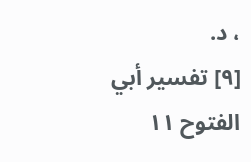، د.
[٩] تفسير أبي الفتوح ١١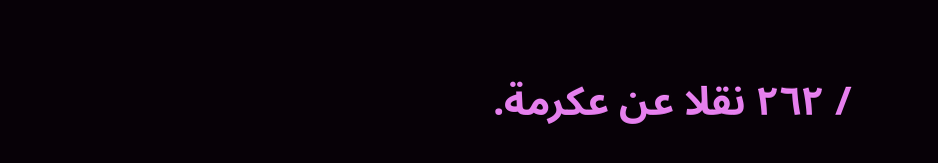/ ٢٦٢ نقلا عن عكرمة.